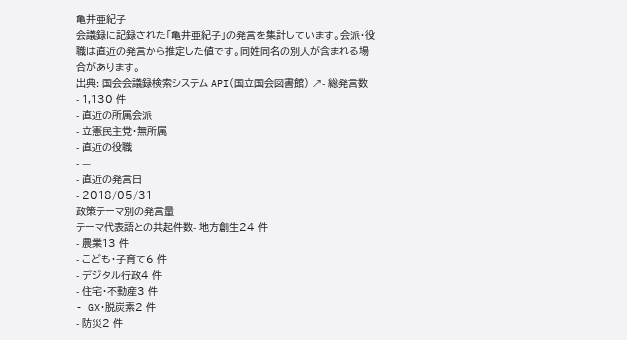亀井亜紀子
会議録に記録された「亀井亜紀子」の発言を集計しています。会派・役職は直近の発言から推定した値です。同姓同名の別人が含まれる場合があります。
出典: 国会会議録検索システム API(国立国会図書館) ↗- 総発言数
- 1,130 件
- 直近の所属会派
- 立憲民主党・無所属
- 直近の役職
- —
- 直近の発言日
- 2018/05/31
政策テーマ別の発言量
テーマ代表語との共起件数- 地方創生24 件
- 農業13 件
- こども・子育て6 件
- デジタル行政4 件
- 住宅・不動産3 件
- GX・脱炭素2 件
- 防災2 件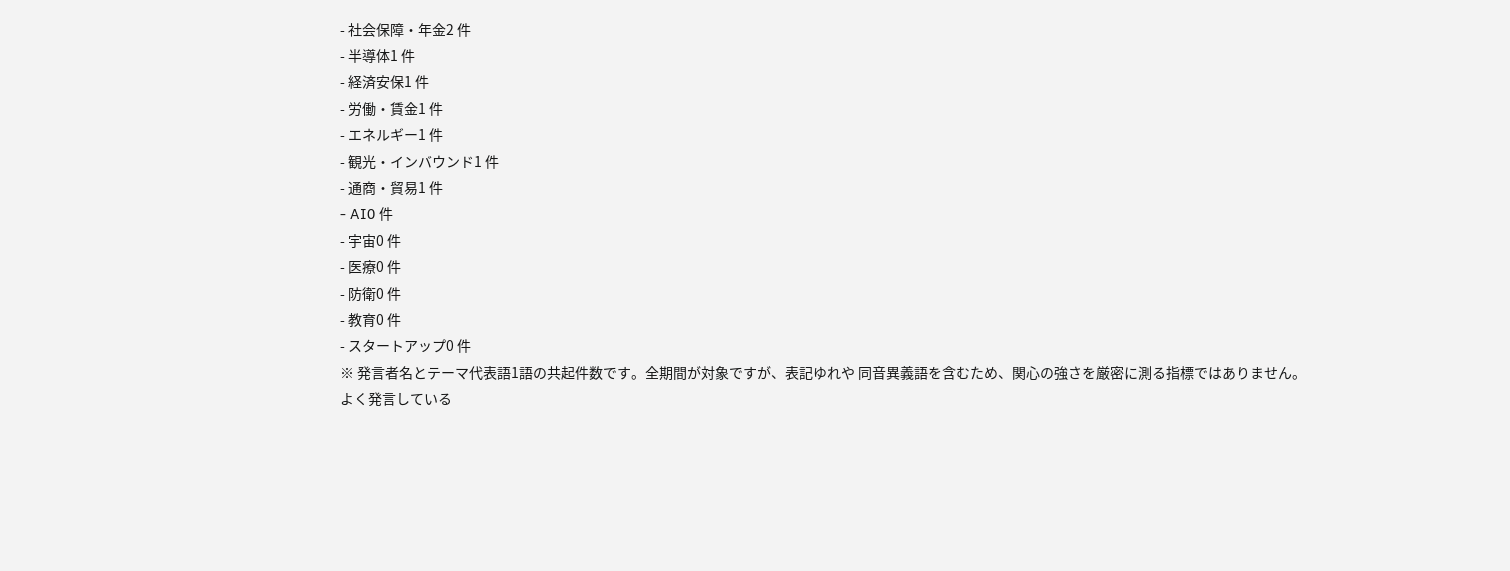- 社会保障・年金2 件
- 半導体1 件
- 経済安保1 件
- 労働・賃金1 件
- エネルギー1 件
- 観光・インバウンド1 件
- 通商・貿易1 件
- AI0 件
- 宇宙0 件
- 医療0 件
- 防衛0 件
- 教育0 件
- スタートアップ0 件
※ 発言者名とテーマ代表語1語の共起件数です。全期間が対象ですが、表記ゆれや 同音異義語を含むため、関心の強さを厳密に測る指標ではありません。
よく発言している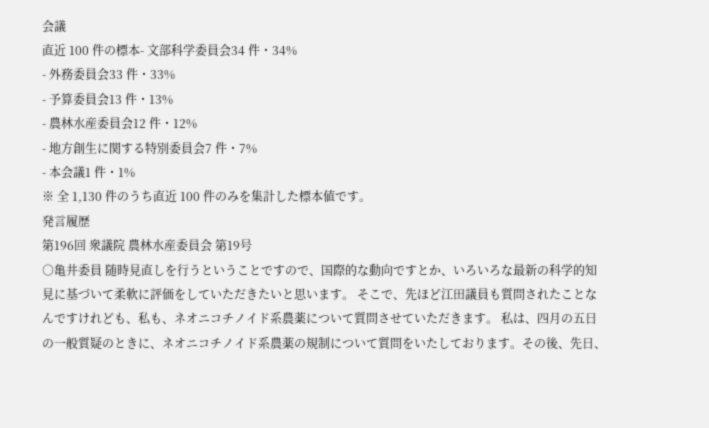会議
直近 100 件の標本- 文部科学委員会34 件・34%
- 外務委員会33 件・33%
- 予算委員会13 件・13%
- 農林水産委員会12 件・12%
- 地方創生に関する特別委員会7 件・7%
- 本会議1 件・1%
※ 全 1,130 件のうち直近 100 件のみを集計した標本値です。
発言履歴
第196回 衆議院 農林水産委員会 第19号
○亀井委員 随時見直しを行うということですので、国際的な動向ですとか、いろいろな最新の科学的知見に基づいて柔軟に評価をしていただきたいと思います。 そこで、先ほど江田議員も質問されたことなんですけれども、私も、ネオニコチノイド系農薬について質問させていただきます。 私は、四月の五日の一般質疑のときに、ネオニコチノイド系農薬の規制について質問をいたしております。その後、先日、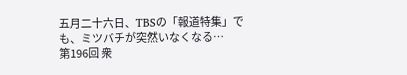五月二十六日、TBSの「報道特集」でも、ミツバチが突然いなくなる…
第196回 衆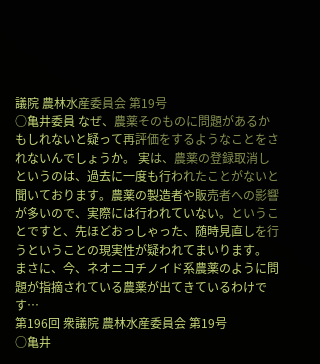議院 農林水産委員会 第19号
○亀井委員 なぜ、農薬そのものに問題があるかもしれないと疑って再評価をするようなことをされないんでしょうか。 実は、農薬の登録取消しというのは、過去に一度も行われたことがないと聞いております。農薬の製造者や販売者への影響が多いので、実際には行われていない。ということですと、先ほどおっしゃった、随時見直しを行うということの現実性が疑われてまいります。 まさに、今、ネオニコチノイド系農薬のように問題が指摘されている農薬が出てきているわけです…
第196回 衆議院 農林水産委員会 第19号
○亀井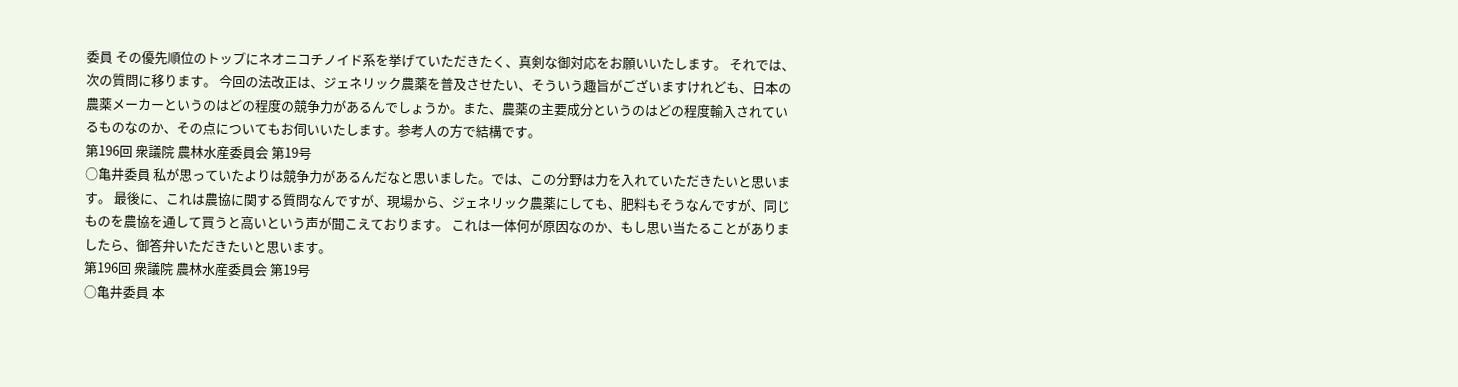委員 その優先順位のトップにネオニコチノイド系を挙げていただきたく、真剣な御対応をお願いいたします。 それでは、次の質問に移ります。 今回の法改正は、ジェネリック農薬を普及させたい、そういう趣旨がございますけれども、日本の農薬メーカーというのはどの程度の競争力があるんでしょうか。また、農薬の主要成分というのはどの程度輸入されているものなのか、その点についてもお伺いいたします。参考人の方で結構です。
第196回 衆議院 農林水産委員会 第19号
○亀井委員 私が思っていたよりは競争力があるんだなと思いました。では、この分野は力を入れていただきたいと思います。 最後に、これは農協に関する質問なんですが、現場から、ジェネリック農薬にしても、肥料もそうなんですが、同じものを農協を通して買うと高いという声が聞こえております。 これは一体何が原因なのか、もし思い当たることがありましたら、御答弁いただきたいと思います。
第196回 衆議院 農林水産委員会 第19号
○亀井委員 本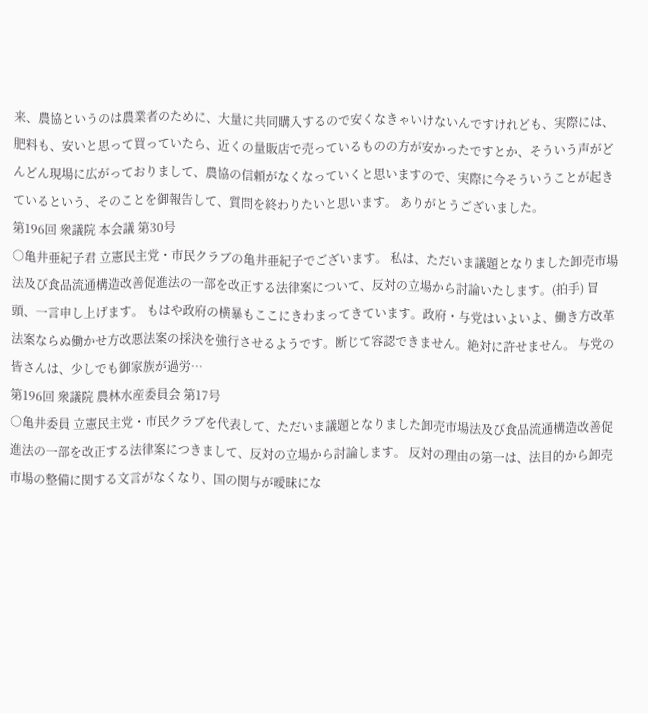来、農協というのは農業者のために、大量に共同購入するので安くなきゃいけないんですけれども、実際には、肥料も、安いと思って買っていたら、近くの量販店で売っているものの方が安かったですとか、そういう声がどんどん現場に広がっておりまして、農協の信頼がなくなっていくと思いますので、実際に今そういうことが起きているという、そのことを御報告して、質問を終わりたいと思います。 ありがとうございました。
第196回 衆議院 本会議 第30号
○亀井亜紀子君 立憲民主党・市民クラブの亀井亜紀子でございます。 私は、ただいま議題となりました卸売市場法及び食品流通構造改善促進法の一部を改正する法律案について、反対の立場から討論いたします。(拍手) 冒頭、一言申し上げます。 もはや政府の横暴もここにきわまってきています。政府・与党はいよいよ、働き方改革法案ならぬ働かせ方改悪法案の採決を強行させるようです。断じて容認できません。絶対に許せません。 与党の皆さんは、少しでも御家族が過労…
第196回 衆議院 農林水産委員会 第17号
○亀井委員 立憲民主党・市民クラブを代表して、ただいま議題となりました卸売市場法及び食品流通構造改善促進法の一部を改正する法律案につきまして、反対の立場から討論します。 反対の理由の第一は、法目的から卸売市場の整備に関する文言がなくなり、国の関与が曖昧にな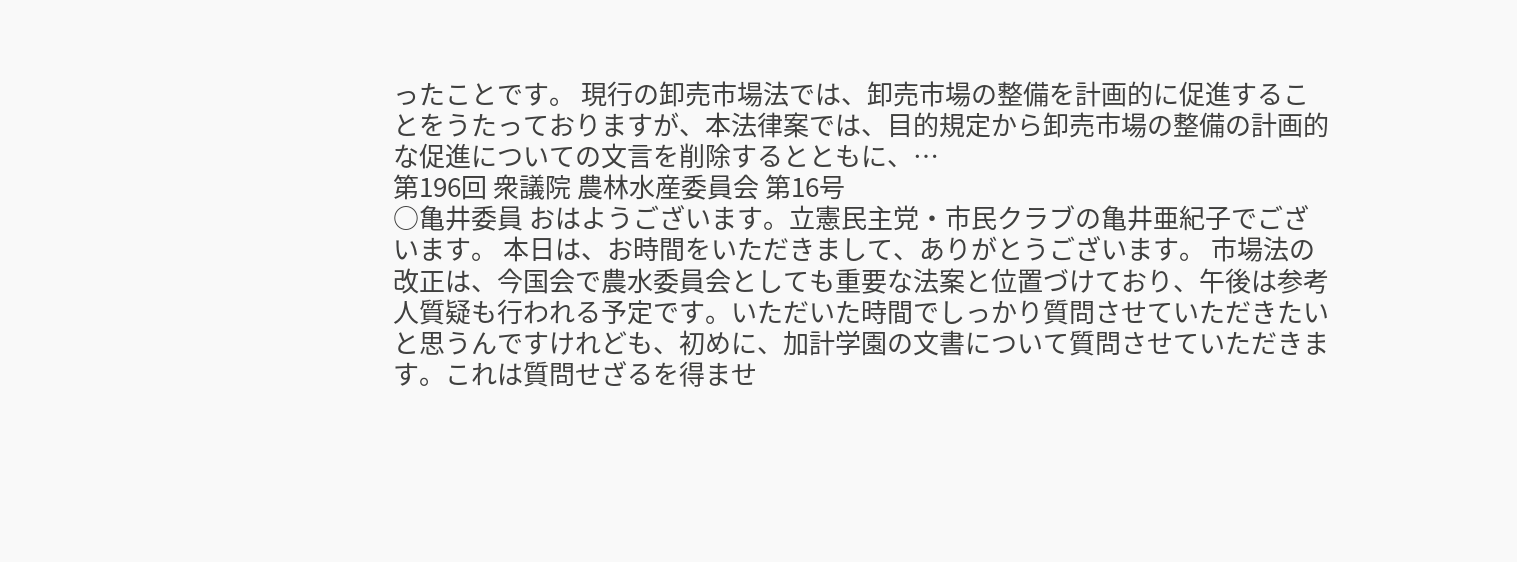ったことです。 現行の卸売市場法では、卸売市場の整備を計画的に促進することをうたっておりますが、本法律案では、目的規定から卸売市場の整備の計画的な促進についての文言を削除するとともに、…
第196回 衆議院 農林水産委員会 第16号
○亀井委員 おはようございます。立憲民主党・市民クラブの亀井亜紀子でございます。 本日は、お時間をいただきまして、ありがとうございます。 市場法の改正は、今国会で農水委員会としても重要な法案と位置づけており、午後は参考人質疑も行われる予定です。いただいた時間でしっかり質問させていただきたいと思うんですけれども、初めに、加計学園の文書について質問させていただきます。これは質問せざるを得ませ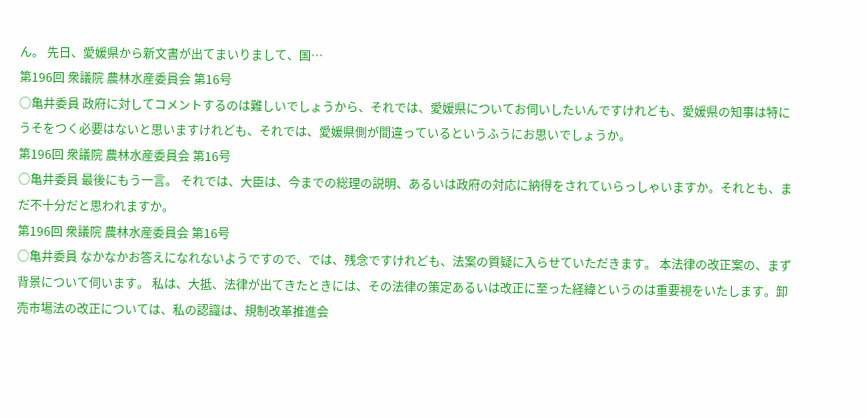ん。 先日、愛媛県から新文書が出てまいりまして、国…
第196回 衆議院 農林水産委員会 第16号
○亀井委員 政府に対してコメントするのは難しいでしょうから、それでは、愛媛県についてお伺いしたいんですけれども、愛媛県の知事は特にうそをつく必要はないと思いますけれども、それでは、愛媛県側が間違っているというふうにお思いでしょうか。
第196回 衆議院 農林水産委員会 第16号
○亀井委員 最後にもう一言。 それでは、大臣は、今までの総理の説明、あるいは政府の対応に納得をされていらっしゃいますか。それとも、まだ不十分だと思われますか。
第196回 衆議院 農林水産委員会 第16号
○亀井委員 なかなかお答えになれないようですので、では、残念ですけれども、法案の質疑に入らせていただきます。 本法律の改正案の、まず背景について伺います。 私は、大抵、法律が出てきたときには、その法律の策定あるいは改正に至った経緯というのは重要視をいたします。卸売市場法の改正については、私の認識は、規制改革推進会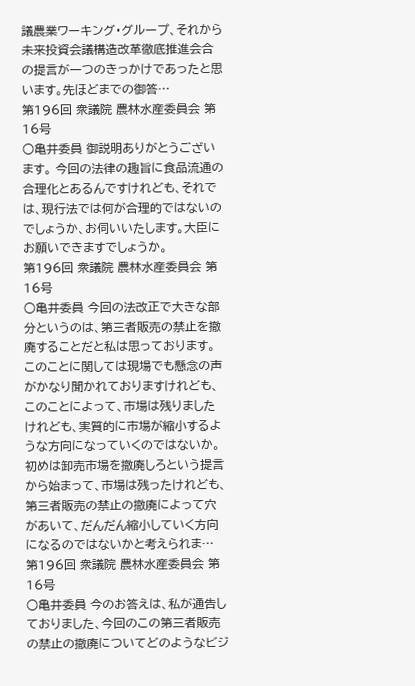議農業ワーキング・グループ、それから未来投資会議構造改革徹底推進会合の提言が一つのきっかけであったと思います。先ほどまでの御答…
第196回 衆議院 農林水産委員会 第16号
○亀井委員 御説明ありがとうございます。 今回の法律の趣旨に食品流通の合理化とあるんですけれども、それでは、現行法では何が合理的ではないのでしょうか、お伺いいたします。大臣にお願いできますでしょうか。
第196回 衆議院 農林水産委員会 第16号
○亀井委員 今回の法改正で大きな部分というのは、第三者販売の禁止を撤廃することだと私は思っております。 このことに関しては現場でも懸念の声がかなり聞かれておりますけれども、このことによって、市場は残りましたけれども、実質的に市場が縮小するような方向になっていくのではないか。初めは卸売市場を撤廃しろという提言から始まって、市場は残ったけれども、第三者販売の禁止の撤廃によって穴があいて、だんだん縮小していく方向になるのではないかと考えられま…
第196回 衆議院 農林水産委員会 第16号
○亀井委員 今のお答えは、私が通告しておりました、今回のこの第三者販売の禁止の撤廃についてどのようなビジ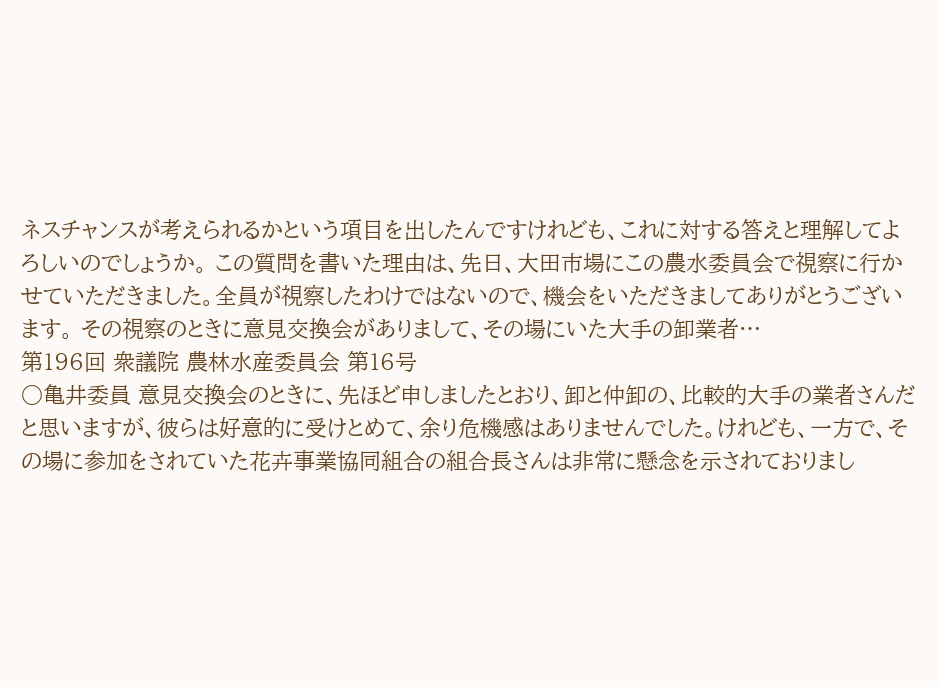ネスチャンスが考えられるかという項目を出したんですけれども、これに対する答えと理解してよろしいのでしょうか。 この質問を書いた理由は、先日、大田市場にこの農水委員会で視察に行かせていただきました。全員が視察したわけではないので、機会をいただきましてありがとうございます。 その視察のときに意見交換会がありまして、その場にいた大手の卸業者…
第196回 衆議院 農林水産委員会 第16号
○亀井委員 意見交換会のときに、先ほど申しましたとおり、卸と仲卸の、比較的大手の業者さんだと思いますが、彼らは好意的に受けとめて、余り危機感はありませんでした。けれども、一方で、その場に参加をされていた花卉事業協同組合の組合長さんは非常に懸念を示されておりまし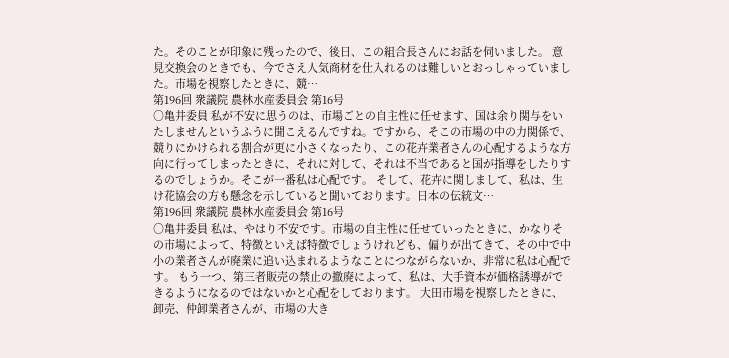た。そのことが印象に残ったので、後日、この組合長さんにお話を伺いました。 意見交換会のときでも、今でさえ人気商材を仕入れるのは難しいとおっしゃっていました。市場を視察したときに、競…
第196回 衆議院 農林水産委員会 第16号
○亀井委員 私が不安に思うのは、市場ごとの自主性に任せます、国は余り関与をいたしませんというふうに聞こえるんですね。ですから、そこの市場の中の力関係で、競りにかけられる割合が更に小さくなったり、この花卉業者さんの心配するような方向に行ってしまったときに、それに対して、それは不当であると国が指導をしたりするのでしょうか。そこが一番私は心配です。 そして、花卉に関しまして、私は、生け花協会の方も懸念を示していると聞いております。日本の伝統文…
第196回 衆議院 農林水産委員会 第16号
○亀井委員 私は、やはり不安です。市場の自主性に任せていったときに、かなりその市場によって、特徴といえば特徴でしょうけれども、偏りが出てきて、その中で中小の業者さんが廃業に追い込まれるようなことにつながらないか、非常に私は心配です。 もう一つ、第三者販売の禁止の撤廃によって、私は、大手資本が価格誘導ができるようになるのではないかと心配をしております。 大田市場を視察したときに、卸売、仲卸業者さんが、市場の大き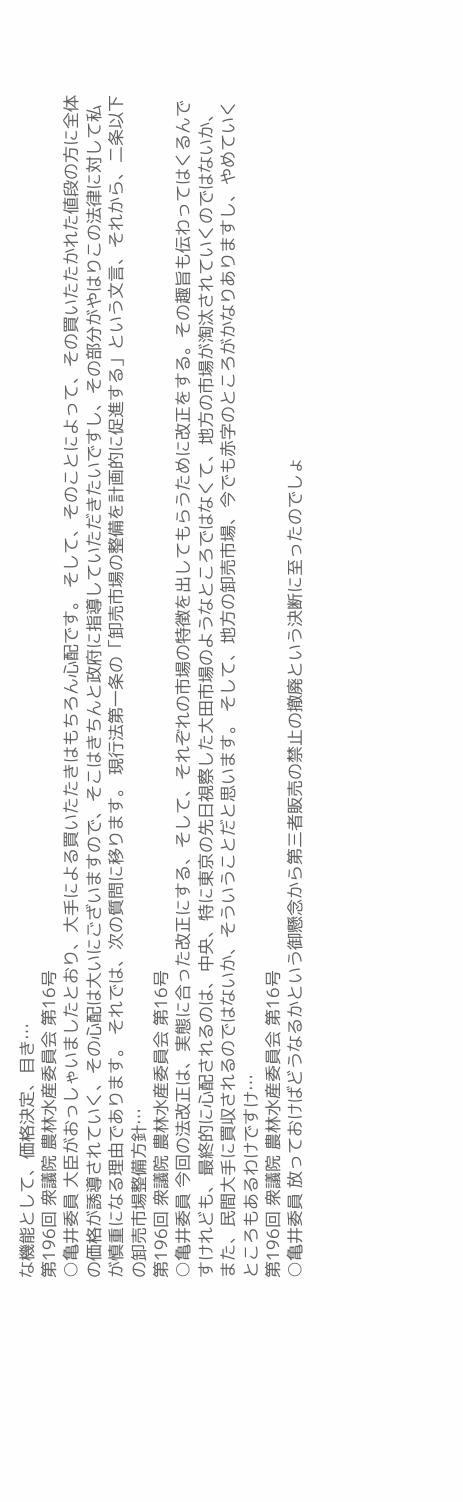な機能として、価格決定、目き…
第196回 衆議院 農林水産委員会 第16号
○亀井委員 大臣がおっしゃいましたとおり、大手による買いたたきはもちろん心配です。 そして、そのことによって、その買いたたかれた値段の方に全体の価格が誘導されていく、その心配は大いにございますので、そこはきちんと政府に指導していただきたいですし、その部分がやはりこの法律に対して私が慎重になる理由であります。 それでは、次の質問に移ります。 現行法第一条の「卸売市場の整備を計画的に促進する」という文言、それから、二条以下の卸売市場整備方針…
第196回 衆議院 農林水産委員会 第16号
○亀井委員 今回の法改正は、実態に合った改正にする、そして、それぞれの市場の特徴を出してもらうために改正をする。その趣旨も伝わってはくるんですけれども、最終的に心配されるのは、中央、特に東京の先日視察した大田市場のようなところではなくて、地方の市場が淘汰されていくのではないか、また、民間大手に買収されるのではないか、そういうことだと思います。 そして、地方の卸売市場、今でも赤字のところがかなりありますし、やめていくところもあるわけですけ…
第196回 衆議院 農林水産委員会 第16号
○亀井委員 放っておけばどうなるかという御懸念から第三者販売の禁止の撤廃という決断に至ったのでしょ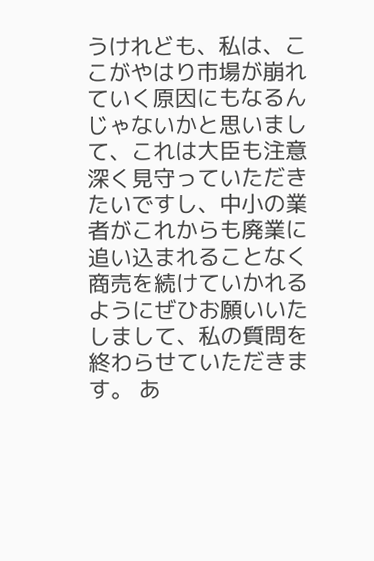うけれども、私は、ここがやはり市場が崩れていく原因にもなるんじゃないかと思いまして、これは大臣も注意深く見守っていただきたいですし、中小の業者がこれからも廃業に追い込まれることなく商売を続けていかれるようにぜひお願いいたしまして、私の質問を終わらせていただきます。 あ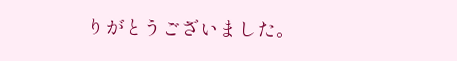りがとうございました。